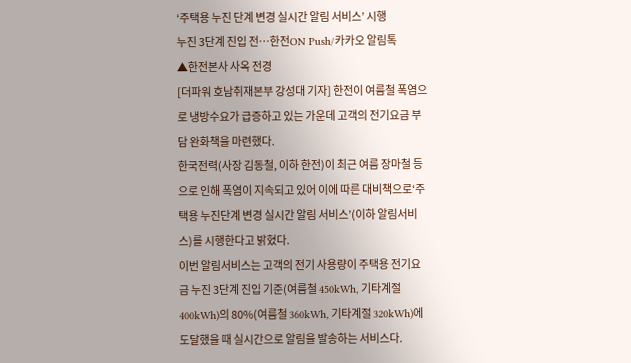‘주택용 누진 단계 변경 실시간 알림 서비스’ 시행
누진 3단계 진입 전…한전ON Push/카카오 알림톡
▲한전본사 사옥 전경
[더파워 호남취재본부 강성대 기자] 한전이 여름철 폭염으로 냉방수요가 급증하고 있는 가운데 고객의 전기요금 부담 완화책을 마련했다.
한국전력(사장 김동철, 이하 한전)이 최근 여름 장마철 등으로 인해 폭염이 지속되고 있어 이에 따른 대비책으로‘주택용 누진단계 변경 실시간 알림 서비스’(이하 알림서비스)를 시행한다고 밝혔다.
이번 알림서비스는 고객의 전기 사용량이 주택용 전기요금 누진 3단계 진입 기준(여름철 450kWh, 기타계절 400kWh)의 80%(여름철 360kWh, 기타계절 320kWh)에 도달했을 때 실시간으로 알림을 발송하는 서비스다.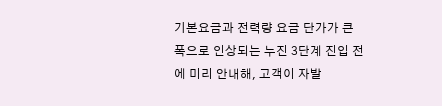기본요금과 전력량 요금 단가가 큰 폭으로 인상되는 누진 3단계 진입 전에 미리 안내해, 고객이 자발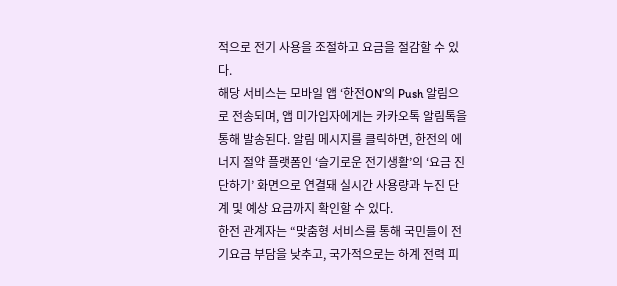적으로 전기 사용을 조절하고 요금을 절감할 수 있다.
해당 서비스는 모바일 앱 ‘한전ON’의 Push 알림으로 전송되며, 앱 미가입자에게는 카카오톡 알림톡을 통해 발송된다. 알림 메시지를 클릭하면, 한전의 에너지 절약 플랫폼인 ‘슬기로운 전기생활’의 ‘요금 진단하기’ 화면으로 연결돼 실시간 사용량과 누진 단계 및 예상 요금까지 확인할 수 있다.
한전 관계자는 “맞춤형 서비스를 통해 국민들이 전기요금 부담을 낮추고, 국가적으로는 하계 전력 피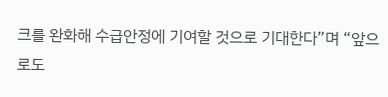크를 완화해 수급안정에 기여할 것으로 기대한다”며 “앞으로도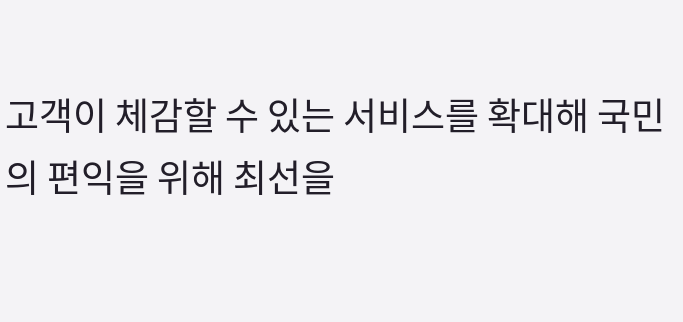고객이 체감할 수 있는 서비스를 확대해 국민의 편익을 위해 최선을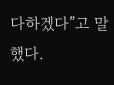다하겠다”고 말했다.